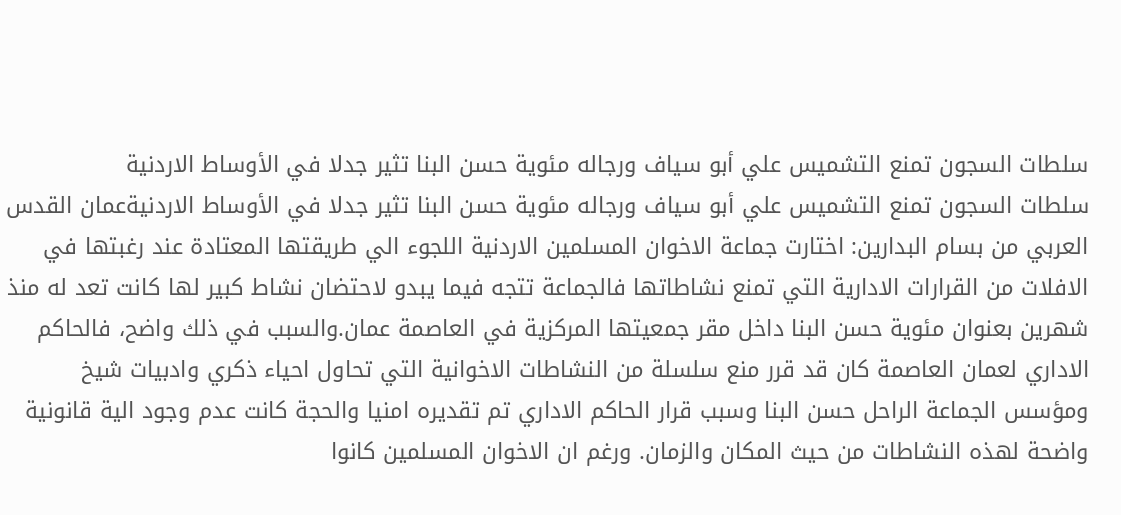سلطات السجون تمنع التشميس علي أبو سياف ورجاله مئوية حسن البنا تثير جدلا في الأوساط الاردنية
سلطات السجون تمنع التشميس علي أبو سياف ورجاله مئوية حسن البنا تثير جدلا في الأوساط الاردنيةعمان القدس العربي من بسام البدارين: اختارت جماعة الاخوان المسلمين الاردنية اللجوء الي طريقتها المعتادة عند رغبتها في الافلات من القرارات الادارية التي تمنع نشاطاتها فالجماعة تتجه فيما يبدو لاحتضان نشاط كبير لها كانت تعد له منذ شهرين بعنوان مئوية حسن البنا داخل مقر جمعيتها المركزية في العاصمة عمان.والسبب في ذلك واضح، فالحاكم الاداري لعمان العاصمة كان قد قرر منع سلسلة من النشاطات الاخوانية التي تحاول احياء ذكري وادبيات شيخ ومؤسس الجماعة الراحل حسن البنا وسبب قرار الحاكم الاداري تم تقديره امنيا والحجة كانت عدم وجود الية قانونية واضحة لهذه النشاطات من حيث المكان والزمان. ورغم ان الاخوان المسلمين كانوا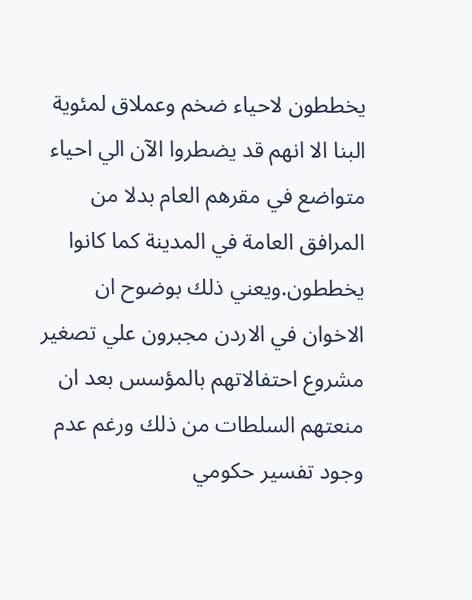يخططون لاحياء ضخم وعملاق لمئوية البنا الا انهم قد يضطروا الآن الي احياء متواضع في مقرهم العام بدلا من المرافق العامة في المدينة كما كانوا يخططون.ويعني ذلك بوضوح ان الاخوان في الاردن مجبرون علي تصغير مشروع احتفالاتهم بالمؤسس بعد ان منعتهم السلطات من ذلك ورغم عدم وجود تفسير حكومي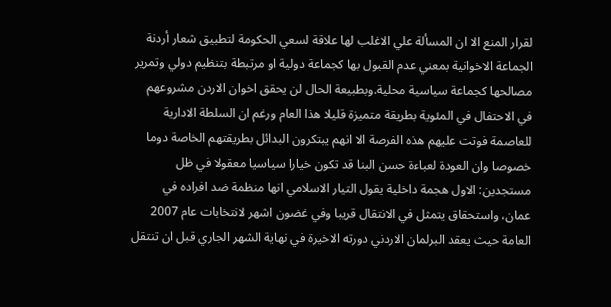لقرار المنع الا ان المسألة علي الاغلب لها علاقة لسعي الحكومة لتطبيق شعار أردنة الجماعة الاخوانية بمعني عدم القبول بها كجماعة دولية او مرتبطة بتنظيم دولي وتمرير مصالحها كجماعة سياسية محلية.وبطبيعة الحال لن يحقق اخوان الاردن مشروعهم في الاحتفال في المئوية بطريقة متميزة قليلا هذا العام ورغم ان السلطة الادارية للعاصمة فوتت عليهم هذه الفرصة الا انهم يبتكرون البدائل بطريقتهم الخاصة دوما خصوصا وان العودة لعباءة حسن البنا قد تكون خيارا سياسيا معقولا في ظل مستجدين: الاول هجمة داخلية يقول التيار الاسلامي انها منظمة ضد افراده في عمان، واستحقاق يتمثل في الانتقال قريبا وفي غضون اشهر لانتخابات عام 2007 العامة حيث يعقد البرلمان الاردني دورته الاخيرة في نهاية الشهر الجاري قبل ان تنتقل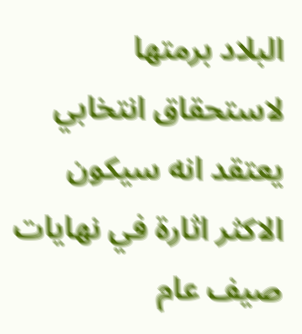البلاد برمتها لاستحقاق انتخابي يعتقد انه سيكون الاكثر اثارة في نهايات صيف عام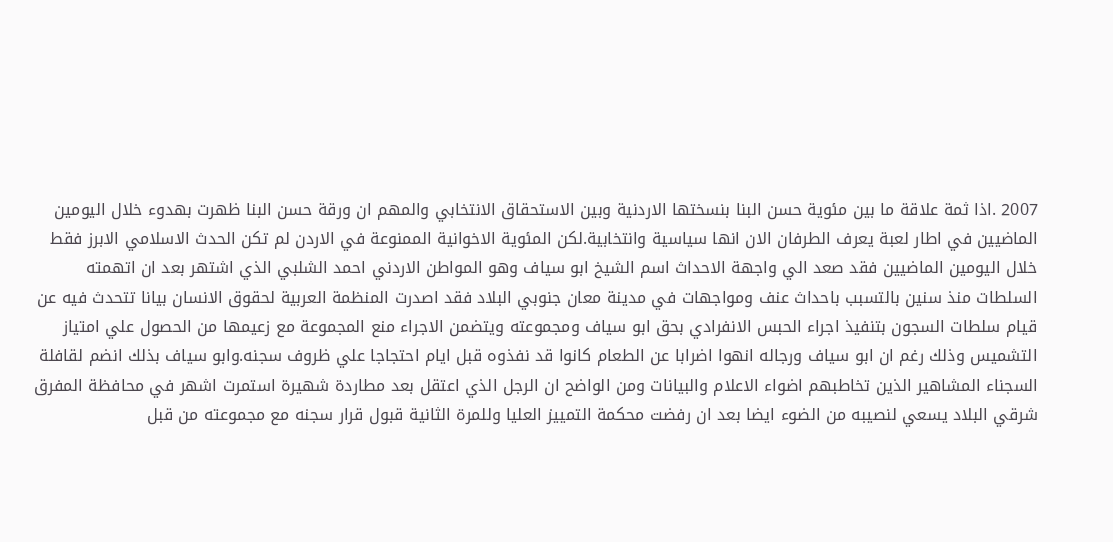2007 .اذا ثمة علاقة ما بين مئوية حسن البنا بنسختها الاردنية وبين الاستحقاق الانتخابي والمهم ان ورقة حسن البنا ظهرت بهدوء خلال اليومين الماضيين في اطار لعبة يعرف الطرفان الان انها سياسية وانتخابية.لكن المئوية الاخوانية الممنوعة في الاردن لم تكن الحدث الاسلامي الابرز فقط خلال اليومين الماضيين فقد صعد الي واجهة الاحداث اسم الشيخ ابو سياف وهو المواطن الاردني احمد الشلبي الذي اشتهر بعد ان اتهمته السلطات منذ سنين بالتسبب باحداث عنف ومواجهات في مدينة معان جنوبي البلاد فقد اصدرت المنظمة العربية لحقوق الانسان بيانا تتحدث فيه عن قيام سلطات السجون بتنفيذ اجراء الحبس الانفرادي بحق ابو سياف ومجموعته ويتضمن الاجراء منع المجموعة مع زعيمها من الحصول علي امتياز التشميس وذلك رغم ان ابو سياف ورجاله انهوا اضرابا عن الطعام كانوا قد نفذوه قبل ايام احتجاجا علي ظروف سجنه.وابو سياف بذلك انضم لقافلة السجناء المشاهير الذين تخاطبهم اضواء الاعلام والبيانات ومن الواضح ان الرجل الذي اعتقل بعد مطاردة شهيرة استمرت اشهر في محافظة المفرق شرقي البلاد يسعي لنصيبه من الضوء ايضا بعد ان رفضت محكمة التمييز العليا وللمرة الثانية قبول قرار سجنه مع مجموعته من قبل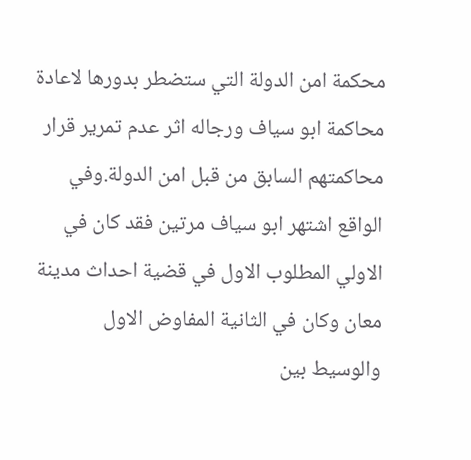محكمة امن الدولة التي ستضطر بدورها لاعادة محاكمة ابو سياف ورجاله اثر عدم تمرير قرار محاكمتهم السابق من قبل امن الدولة.وفي الواقع اشتهر ابو سياف مرتين فقد كان في الاولي المطلوب الاول في قضية احداث مدينة معان وكان في الثانية المفاوض الاول والوسيط بين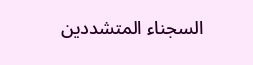السجناء المتشددين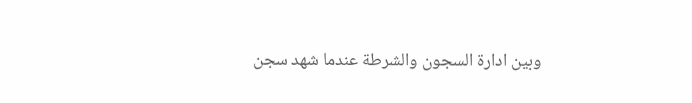وبين ادارة السجون والشرطة عندما شهد سجن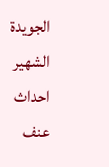الجويدة الشهير احداث عنف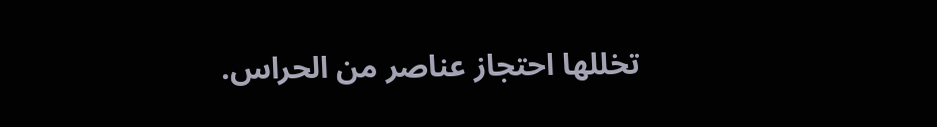تخللها احتجاز عناصر من الحراس.